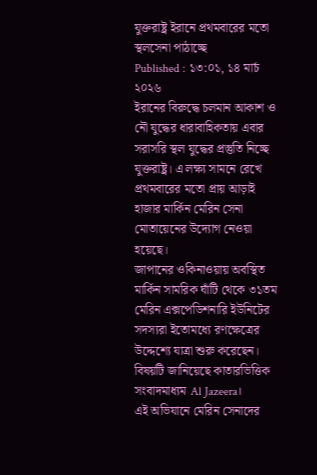যুক্তরাষ্ট্র ইরানে প্রথমবারের মতো স্থলসেনা পাঠাচ্ছে
Published : ১৩:০১, ১৪ মার্চ ২০২৬
ইরানের বিরুদ্ধে চলমান আকাশ ও নৌ যুদ্ধের ধারাবাহিকতায় এবার সরাসরি স্থল যুদ্ধের প্রস্তুতি নিচ্ছে যুক্তরাষ্ট্র। এ লক্ষ্য সামনে রেখে প্রথমবারের মতো প্রায় আড়াই হাজার মার্কিন মেরিন সেনা মোতায়েনের উদ্যোগ নেওয়া হয়েছে।
জাপানের ওকিনাওয়ায় অবস্থিত মার্কিন সামরিক ঘাঁটি থেকে ৩১তম মেরিন এক্সপেডিশনারি ইউনিটের সদস্যরা ইতোমধ্যে রণক্ষেত্রের উদ্দেশ্যে যাত্রা শুরু করেছেন। বিষয়টি জানিয়েছে কাতারভিত্তিক সংবাদমাধ্যম Al Jazeera।
এই অভিযানে মেরিন সেনাদের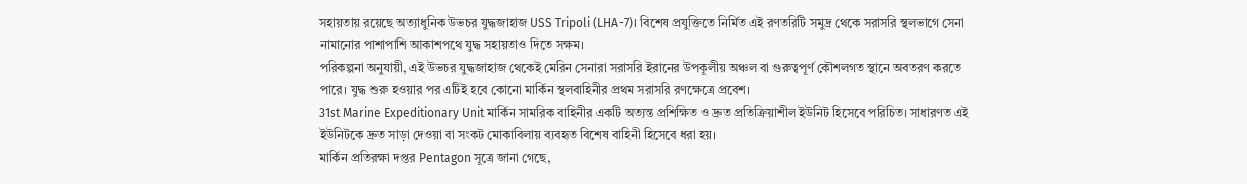সহায়তায় রয়েছে অত্যাধুনিক উভচর যুদ্ধজাহাজ USS Tripoli (LHA-7)। বিশেষ প্রযুক্তিতে নির্মিত এই রণতরিটি সমুদ্র থেকে সরাসরি স্থলভাগে সেনা নামানোর পাশাপাশি আকাশপথে যুদ্ধ সহায়তাও দিতে সক্ষম।
পরিকল্পনা অনুযায়ী, এই উভচর যুদ্ধজাহাজ থেকেই মেরিন সেনারা সরাসরি ইরানের উপকূলীয় অঞ্চল বা গুরুত্বপূর্ণ কৌশলগত স্থানে অবতরণ করতে পারে। যুদ্ধ শুরু হওয়ার পর এটিই হবে কোনো মার্কিন স্থলবাহিনীর প্রথম সরাসরি রণক্ষেত্রে প্রবেশ।
31st Marine Expeditionary Unit মার্কিন সামরিক বাহিনীর একটি অত্যন্ত প্রশিক্ষিত ও দ্রুত প্রতিক্রিয়াশীল ইউনিট হিসেবে পরিচিত। সাধারণত এই ইউনিটকে দ্রুত সাড়া দেওয়া বা সংকট মোকাবিলায় ব্যবহৃত বিশেষ বাহিনী হিসেবে ধরা হয়।
মার্কিন প্রতিরক্ষা দপ্তর Pentagon সূত্রে জানা গেছে,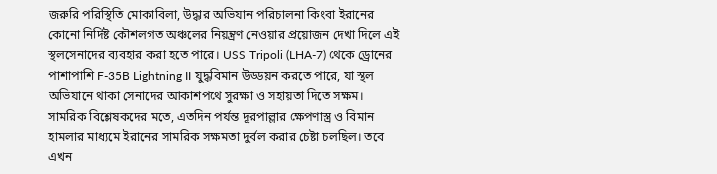জরুরি পরিস্থিতি মোকাবিলা, উদ্ধার অভিযান পরিচালনা কিংবা ইরানের কোনো নির্দিষ্ট কৌশলগত অঞ্চলের নিয়ন্ত্রণ নেওয়ার প্রয়োজন দেখা দিলে এই স্থলসেনাদের ব্যবহার করা হতে পারে। USS Tripoli (LHA-7) থেকে ড্রোনের পাশাপাশি F-35B Lightning II যুদ্ধবিমান উড্ডয়ন করতে পারে, যা স্থল অভিযানে থাকা সেনাদের আকাশপথে সুরক্ষা ও সহায়তা দিতে সক্ষম।
সামরিক বিশ্লেষকদের মতে, এতদিন পর্যন্ত দূরপাল্লার ক্ষেপণাস্ত্র ও বিমান হামলার মাধ্যমে ইরানের সামরিক সক্ষমতা দুর্বল করার চেষ্টা চলছিল। তবে এখন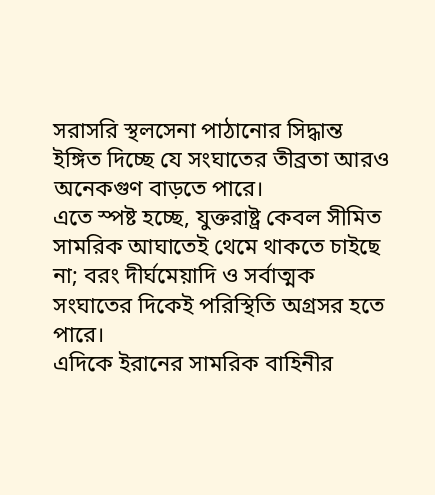সরাসরি স্থলসেনা পাঠানোর সিদ্ধান্ত ইঙ্গিত দিচ্ছে যে সংঘাতের তীব্রতা আরও অনেকগুণ বাড়তে পারে।
এতে স্পষ্ট হচ্ছে, যুক্তরাষ্ট্র কেবল সীমিত সামরিক আঘাতেই থেমে থাকতে চাইছে না; বরং দীর্ঘমেয়াদি ও সর্বাত্মক সংঘাতের দিকেই পরিস্থিতি অগ্রসর হতে পারে।
এদিকে ইরানের সামরিক বাহিনীর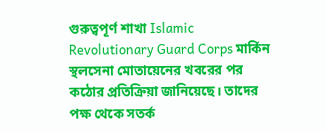গুরুত্বপূর্ণ শাখা Islamic Revolutionary Guard Corps মার্কিন স্থলসেনা মোতায়েনের খবরের পর কঠোর প্রতিক্রিয়া জানিয়েছে। তাদের পক্ষ থেকে সতর্ক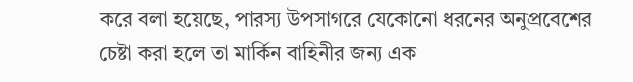করে বলা হয়েছে, পারস্য উপসাগরে যেকোনো ধরনের অনুপ্রবেশের চেষ্টা করা হলে তা মার্কিন বাহিনীর জন্য এক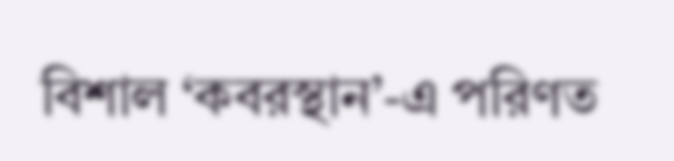বিশাল ‘কবরস্থান’-এ পরিণত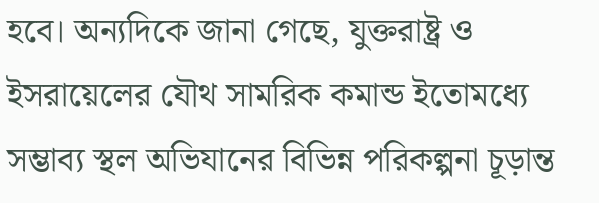হবে। অন্যদিকে জানা গেছে, যুক্তরাষ্ট্র ও ইসরায়েলের যৌথ সামরিক কমান্ড ইতোমধ্যে সম্ভাব্য স্থল অভিযানের বিভিন্ন পরিকল্পনা চূড়ান্ত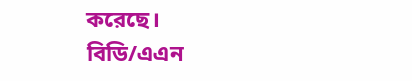করেছে।
বিডি/এএন